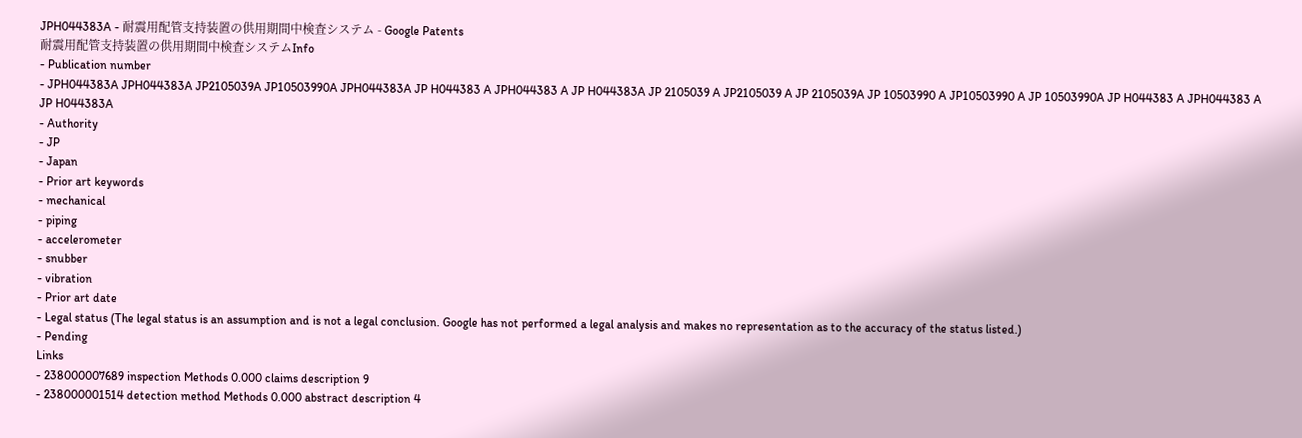JPH044383A - 耐震用配管支持装置の供用期間中検査システム - Google Patents
耐震用配管支持装置の供用期間中検査システムInfo
- Publication number
- JPH044383A JPH044383A JP2105039A JP10503990A JPH044383A JP H044383 A JPH044383 A JP H044383A JP 2105039 A JP2105039 A JP 2105039A JP 10503990 A JP10503990 A JP 10503990A JP H044383 A JPH044383 A JP H044383A
- Authority
- JP
- Japan
- Prior art keywords
- mechanical
- piping
- accelerometer
- snubber
- vibration
- Prior art date
- Legal status (The legal status is an assumption and is not a legal conclusion. Google has not performed a legal analysis and makes no representation as to the accuracy of the status listed.)
- Pending
Links
- 238000007689 inspection Methods 0.000 claims description 9
- 238000001514 detection method Methods 0.000 abstract description 4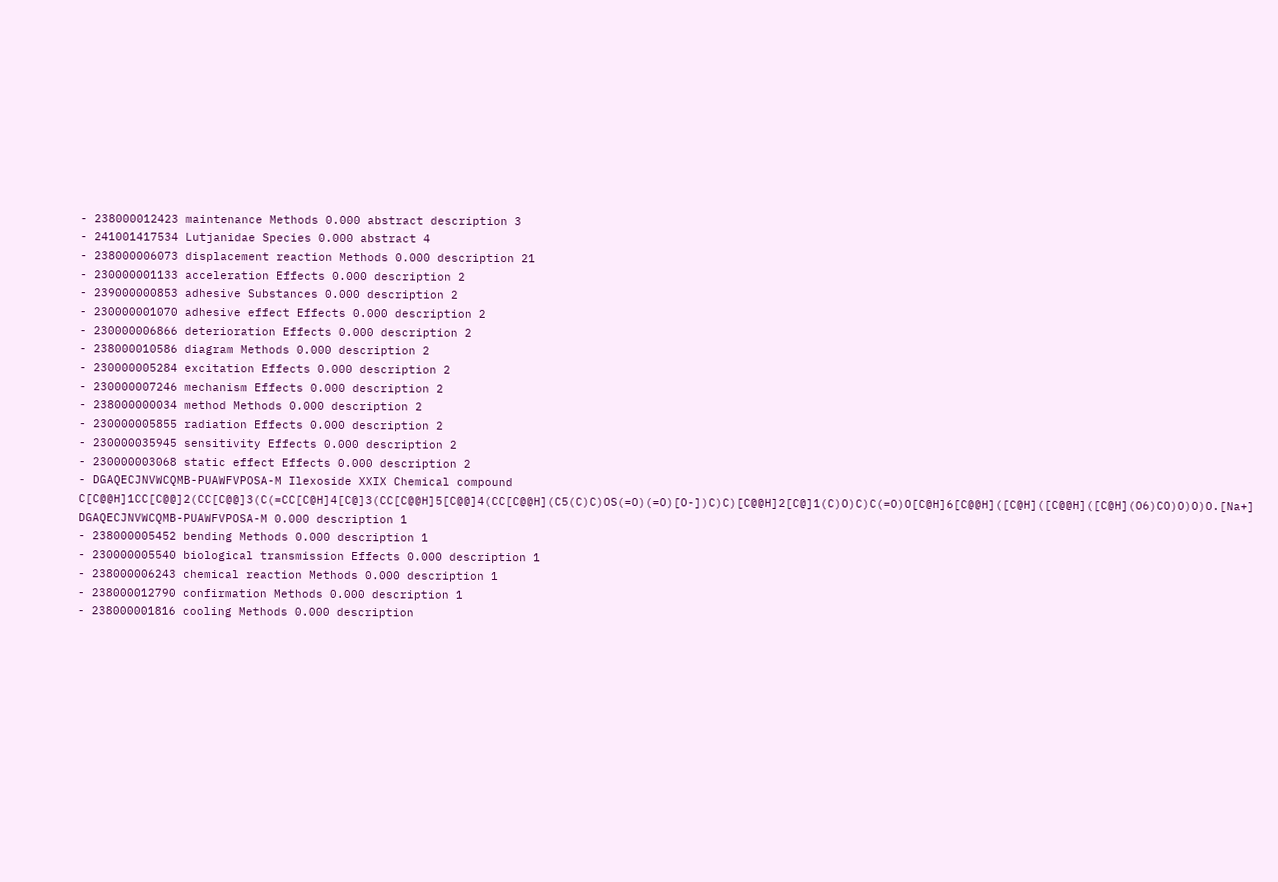- 238000012423 maintenance Methods 0.000 abstract description 3
- 241001417534 Lutjanidae Species 0.000 abstract 4
- 238000006073 displacement reaction Methods 0.000 description 21
- 230000001133 acceleration Effects 0.000 description 2
- 239000000853 adhesive Substances 0.000 description 2
- 230000001070 adhesive effect Effects 0.000 description 2
- 230000006866 deterioration Effects 0.000 description 2
- 238000010586 diagram Methods 0.000 description 2
- 230000005284 excitation Effects 0.000 description 2
- 230000007246 mechanism Effects 0.000 description 2
- 238000000034 method Methods 0.000 description 2
- 230000005855 radiation Effects 0.000 description 2
- 230000035945 sensitivity Effects 0.000 description 2
- 230000003068 static effect Effects 0.000 description 2
- DGAQECJNVWCQMB-PUAWFVPOSA-M Ilexoside XXIX Chemical compound C[C@@H]1CC[C@@]2(CC[C@@]3(C(=CC[C@H]4[C@]3(CC[C@@H]5[C@@]4(CC[C@@H](C5(C)C)OS(=O)(=O)[O-])C)C)[C@@H]2[C@]1(C)O)C)C(=O)O[C@H]6[C@@H]([C@H]([C@@H]([C@H](O6)CO)O)O)O.[Na+] DGAQECJNVWCQMB-PUAWFVPOSA-M 0.000 description 1
- 238000005452 bending Methods 0.000 description 1
- 230000005540 biological transmission Effects 0.000 description 1
- 238000006243 chemical reaction Methods 0.000 description 1
- 238000012790 confirmation Methods 0.000 description 1
- 238000001816 cooling Methods 0.000 description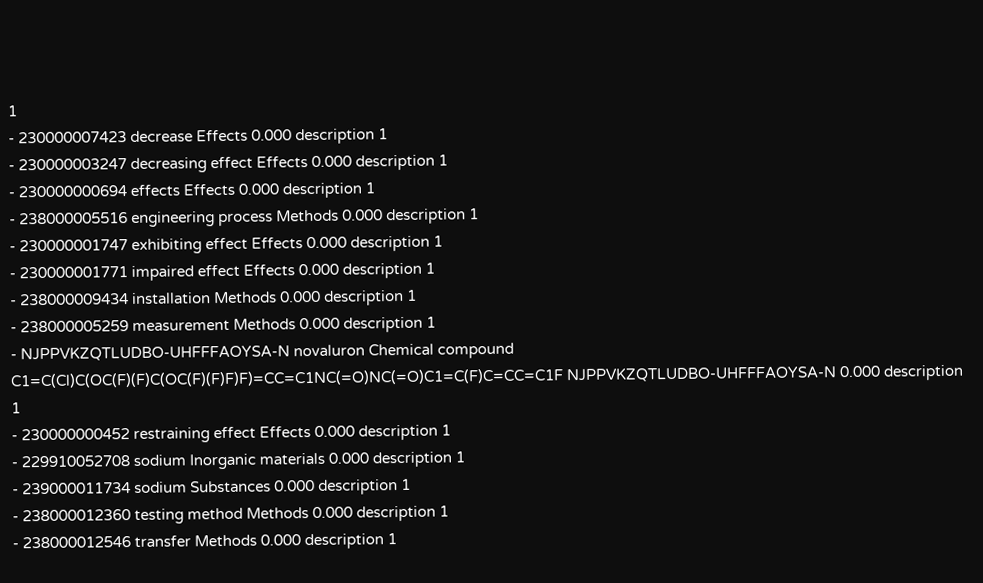1
- 230000007423 decrease Effects 0.000 description 1
- 230000003247 decreasing effect Effects 0.000 description 1
- 230000000694 effects Effects 0.000 description 1
- 238000005516 engineering process Methods 0.000 description 1
- 230000001747 exhibiting effect Effects 0.000 description 1
- 230000001771 impaired effect Effects 0.000 description 1
- 238000009434 installation Methods 0.000 description 1
- 238000005259 measurement Methods 0.000 description 1
- NJPPVKZQTLUDBO-UHFFFAOYSA-N novaluron Chemical compound C1=C(Cl)C(OC(F)(F)C(OC(F)(F)F)F)=CC=C1NC(=O)NC(=O)C1=C(F)C=CC=C1F NJPPVKZQTLUDBO-UHFFFAOYSA-N 0.000 description 1
- 230000000452 restraining effect Effects 0.000 description 1
- 229910052708 sodium Inorganic materials 0.000 description 1
- 239000011734 sodium Substances 0.000 description 1
- 238000012360 testing method Methods 0.000 description 1
- 238000012546 transfer Methods 0.000 description 1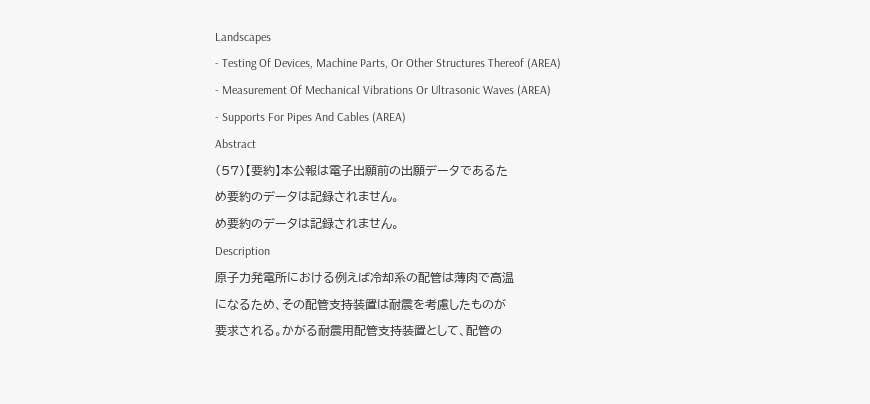Landscapes
- Testing Of Devices, Machine Parts, Or Other Structures Thereof (AREA)
- Measurement Of Mechanical Vibrations Or Ultrasonic Waves (AREA)
- Supports For Pipes And Cables (AREA)
Abstract
(57)【要約】本公報は電子出願前の出願データであるた
め要約のデータは記録されません。
め要約のデータは記録されません。
Description
原子力発電所における例えば冷却系の配管は薄肉で高温
になるため、その配管支持装置は耐震を考慮したものが
要求される。かがる耐震用配管支持装置として、配管の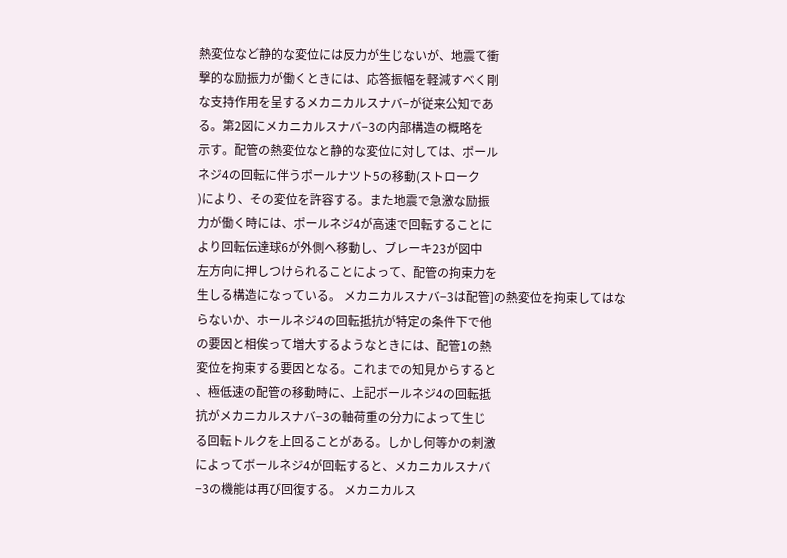熱変位など静的な変位には反力が生じないが、地震て衝
撃的な励振力が働くときには、応答振幅を軽減すべく剛
な支持作用を呈するメカニカルスナバ−が従来公知であ
る。第2図にメカニカルスナバ−3の内部構造の概略を
示す。配管の熱変位なと静的な変位に対しては、ポール
ネジ4の回転に伴うポールナツト5の移動(ストローク
)により、その変位を許容する。また地震で急激な励振
力が働く時には、ポールネジ4が高速で回転することに
より回転伝達球6が外側へ移動し、ブレーキ23が図中
左方向に押しつけられることによって、配管の拘束力を
生しる構造になっている。 メカニカルスナバ−3は配管]の熱変位を拘束してはな
らないか、ホールネジ4の回転抵抗が特定の条件下で他
の要因と相俟って増大するようなときには、配管1の熱
変位を拘束する要因となる。これまでの知見からすると
、極低速の配管の移動時に、上記ボールネジ4の回転抵
抗がメカニカルスナバ−3の軸荷重の分力によって生じ
る回転トルクを上回ることがある。しかし何等かの刺激
によってボールネジ4が回転すると、メカニカルスナバ
−3の機能は再び回復する。 メカニカルス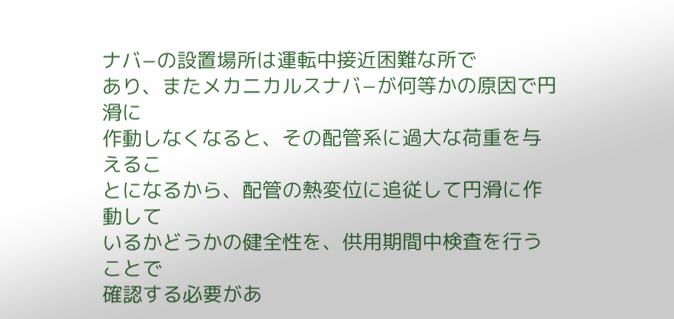ナバ−の設置場所は運転中接近困難な所で
あり、またメカニカルスナバ−が何等かの原因で円滑に
作動しなくなると、その配管系に過大な荷重を与えるこ
とになるから、配管の熱変位に追従して円滑に作動して
いるかどうかの健全性を、供用期間中検査を行うことで
確認する必要があ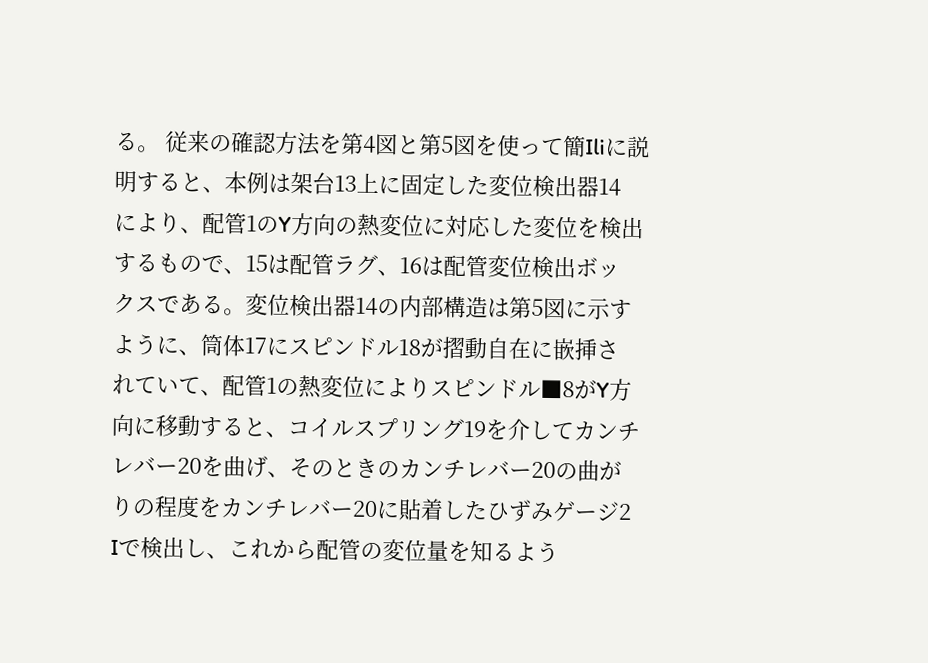る。 従来の確認方法を第4図と第5図を使って簡Iliに説
明すると、本例は架台13上に固定した変位検出器14
により、配管1のY方向の熱変位に対応した変位を検出
するもので、15は配管ラグ、16は配管変位検出ボッ
クスである。変位検出器14の内部構造は第5図に示す
ように、筒体17にスピンドル18が摺動自在に嵌挿さ
れていて、配管1の熱変位によりスピンドル■8がY方
向に移動すると、コイルスプリング19を介してカンチ
レバー20を曲げ、そのときのカンチレバー20の曲が
りの程度をカンチレバー20に貼着したひずみゲージ2
Iで検出し、これから配管の変位量を知るよう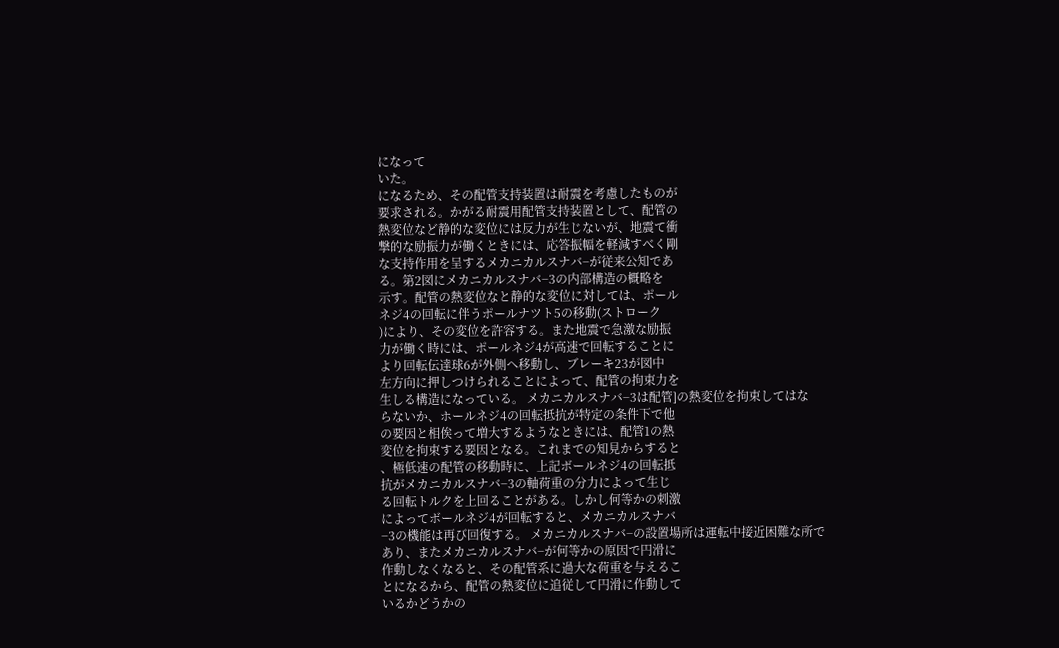になって
いた。
になるため、その配管支持装置は耐震を考慮したものが
要求される。かがる耐震用配管支持装置として、配管の
熱変位など静的な変位には反力が生じないが、地震て衝
撃的な励振力が働くときには、応答振幅を軽減すべく剛
な支持作用を呈するメカニカルスナバ−が従来公知であ
る。第2図にメカニカルスナバ−3の内部構造の概略を
示す。配管の熱変位なと静的な変位に対しては、ポール
ネジ4の回転に伴うポールナツト5の移動(ストローク
)により、その変位を許容する。また地震で急激な励振
力が働く時には、ポールネジ4が高速で回転することに
より回転伝達球6が外側へ移動し、ブレーキ23が図中
左方向に押しつけられることによって、配管の拘束力を
生しる構造になっている。 メカニカルスナバ−3は配管]の熱変位を拘束してはな
らないか、ホールネジ4の回転抵抗が特定の条件下で他
の要因と相俟って増大するようなときには、配管1の熱
変位を拘束する要因となる。これまでの知見からすると
、極低速の配管の移動時に、上記ボールネジ4の回転抵
抗がメカニカルスナバ−3の軸荷重の分力によって生じ
る回転トルクを上回ることがある。しかし何等かの刺激
によってボールネジ4が回転すると、メカニカルスナバ
−3の機能は再び回復する。 メカニカルスナバ−の設置場所は運転中接近困難な所で
あり、またメカニカルスナバ−が何等かの原因で円滑に
作動しなくなると、その配管系に過大な荷重を与えるこ
とになるから、配管の熱変位に追従して円滑に作動して
いるかどうかの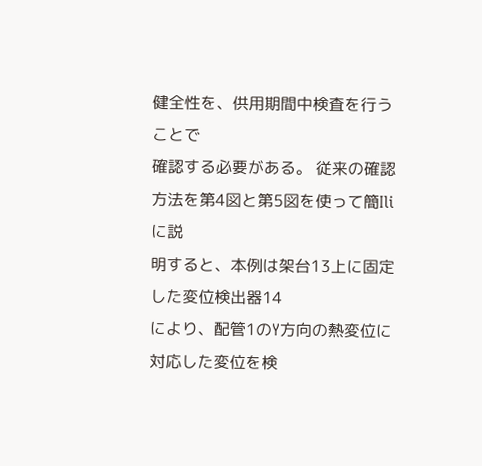健全性を、供用期間中検査を行うことで
確認する必要がある。 従来の確認方法を第4図と第5図を使って簡Iliに説
明すると、本例は架台13上に固定した変位検出器14
により、配管1のY方向の熱変位に対応した変位を検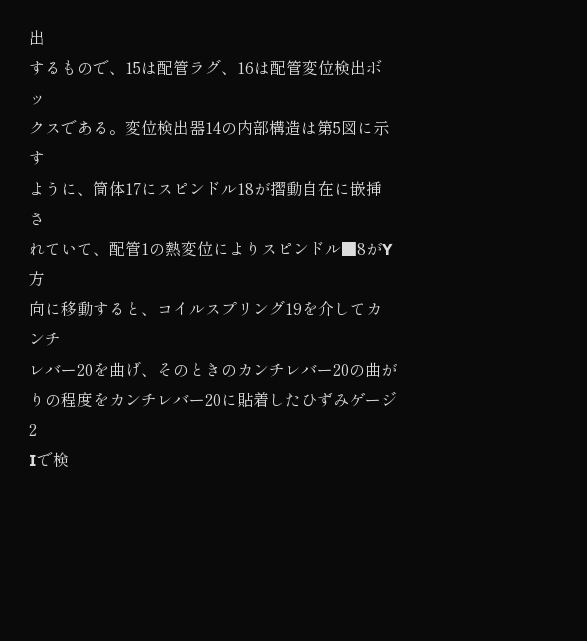出
するもので、15は配管ラグ、16は配管変位検出ボッ
クスである。変位検出器14の内部構造は第5図に示す
ように、筒体17にスピンドル18が摺動自在に嵌挿さ
れていて、配管1の熱変位によりスピンドル■8がY方
向に移動すると、コイルスプリング19を介してカンチ
レバー20を曲げ、そのときのカンチレバー20の曲が
りの程度をカンチレバー20に貼着したひずみゲージ2
Iで検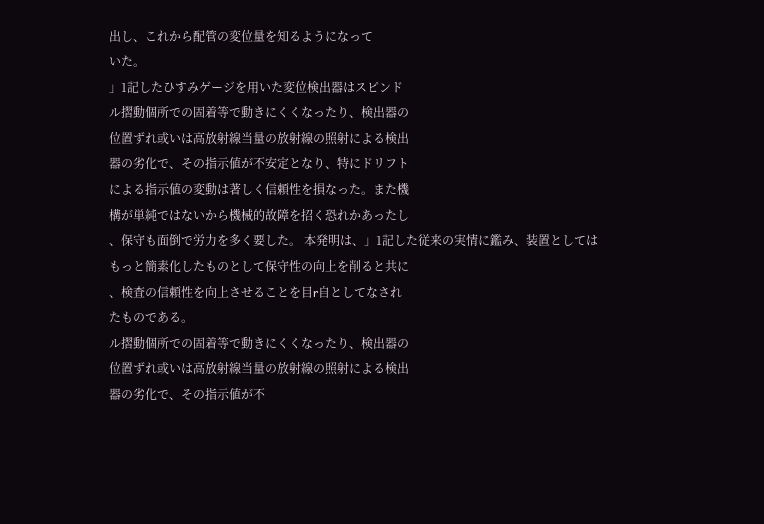出し、これから配管の変位量を知るようになって
いた。
」1記したひすみゲージを用いた変位検出器はスピンド
ル摺動個所での固着等で動きにくくなったり、検出器の
位置ずれ或いは高放射線当量の放射線の照射による検出
器の劣化で、その指示値が不安定となり、特にドリフト
による指示値の変動は著しく信頼性を損なった。また機
構が単純ではないから機械的故障を招く恐れかあったし
、保守も面倒で労力を多く要した。 本発明は、」1記した従来の実情に鑑み、装置としては
もっと簡素化したものとして保守性の向上を削ると共に
、検査の信頼性を向上させることを目r自としてなされ
たものである。
ル摺動個所での固着等で動きにくくなったり、検出器の
位置ずれ或いは高放射線当量の放射線の照射による検出
器の劣化で、その指示値が不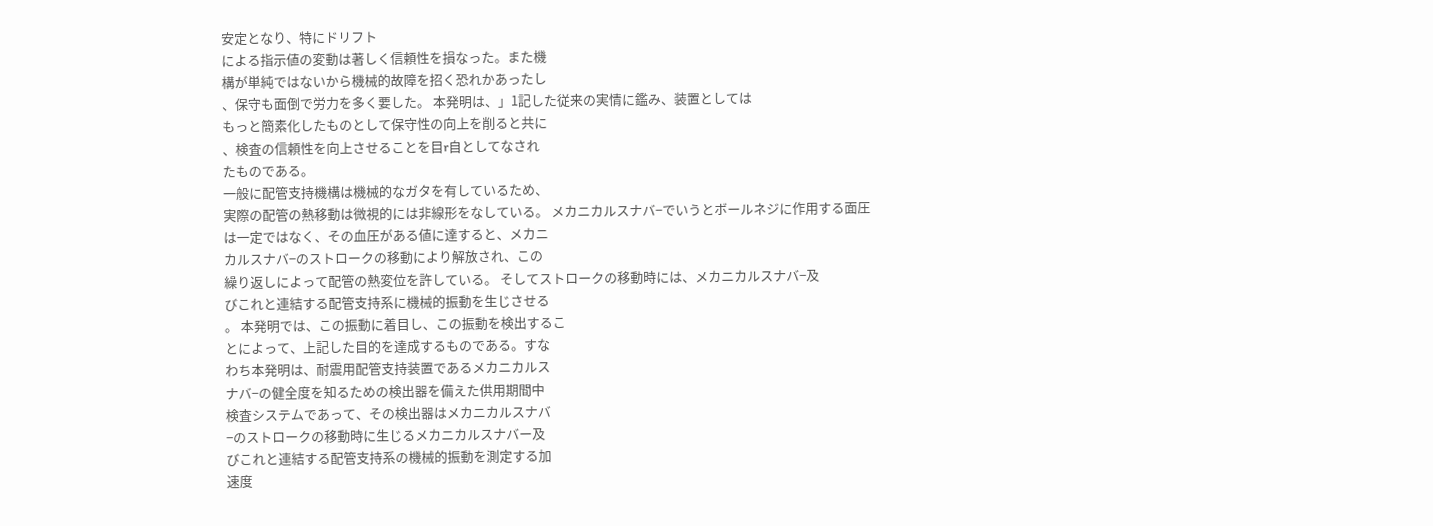安定となり、特にドリフト
による指示値の変動は著しく信頼性を損なった。また機
構が単純ではないから機械的故障を招く恐れかあったし
、保守も面倒で労力を多く要した。 本発明は、」1記した従来の実情に鑑み、装置としては
もっと簡素化したものとして保守性の向上を削ると共に
、検査の信頼性を向上させることを目r自としてなされ
たものである。
一般に配管支持機構は機械的なガタを有しているため、
実際の配管の熱移動は微視的には非線形をなしている。 メカニカルスナバ−でいうとボールネジに作用する面圧
は一定ではなく、その血圧がある値に達すると、メカニ
カルスナバ−のストロークの移動により解放され、この
繰り返しによって配管の熱変位を許している。 そしてストロークの移動時には、メカニカルスナバ−及
びこれと連結する配管支持系に機械的振動を生じさせる
。 本発明では、この振動に着目し、この振動を検出するこ
とによって、上記した目的を達成するものである。すな
わち本発明は、耐震用配管支持装置であるメカニカルス
ナバ−の健全度を知るための検出器を備えた供用期間中
検査システムであって、その検出器はメカニカルスナバ
−のストロークの移動時に生じるメカニカルスナバー及
びこれと連結する配管支持系の機械的振動を測定する加
速度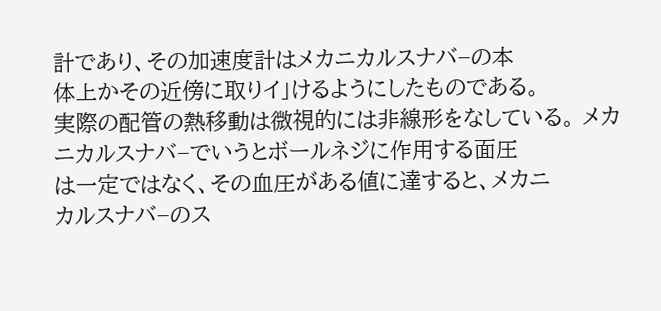計であり、その加速度計はメカニカルスナバ−の本
体上かその近傍に取りイ」けるようにしたものである。
実際の配管の熱移動は微視的には非線形をなしている。 メカニカルスナバ−でいうとボールネジに作用する面圧
は一定ではなく、その血圧がある値に達すると、メカニ
カルスナバ−のス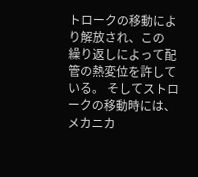トロークの移動により解放され、この
繰り返しによって配管の熱変位を許している。 そしてストロークの移動時には、メカニカ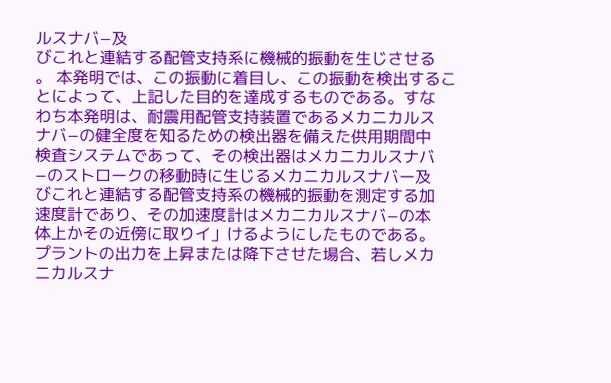ルスナバ−及
びこれと連結する配管支持系に機械的振動を生じさせる
。 本発明では、この振動に着目し、この振動を検出するこ
とによって、上記した目的を達成するものである。すな
わち本発明は、耐震用配管支持装置であるメカニカルス
ナバ−の健全度を知るための検出器を備えた供用期間中
検査システムであって、その検出器はメカニカルスナバ
−のストロークの移動時に生じるメカニカルスナバー及
びこれと連結する配管支持系の機械的振動を測定する加
速度計であり、その加速度計はメカニカルスナバ−の本
体上かその近傍に取りイ」けるようにしたものである。
プラントの出力を上昇または降下させた場合、若しメカ
ニカルスナ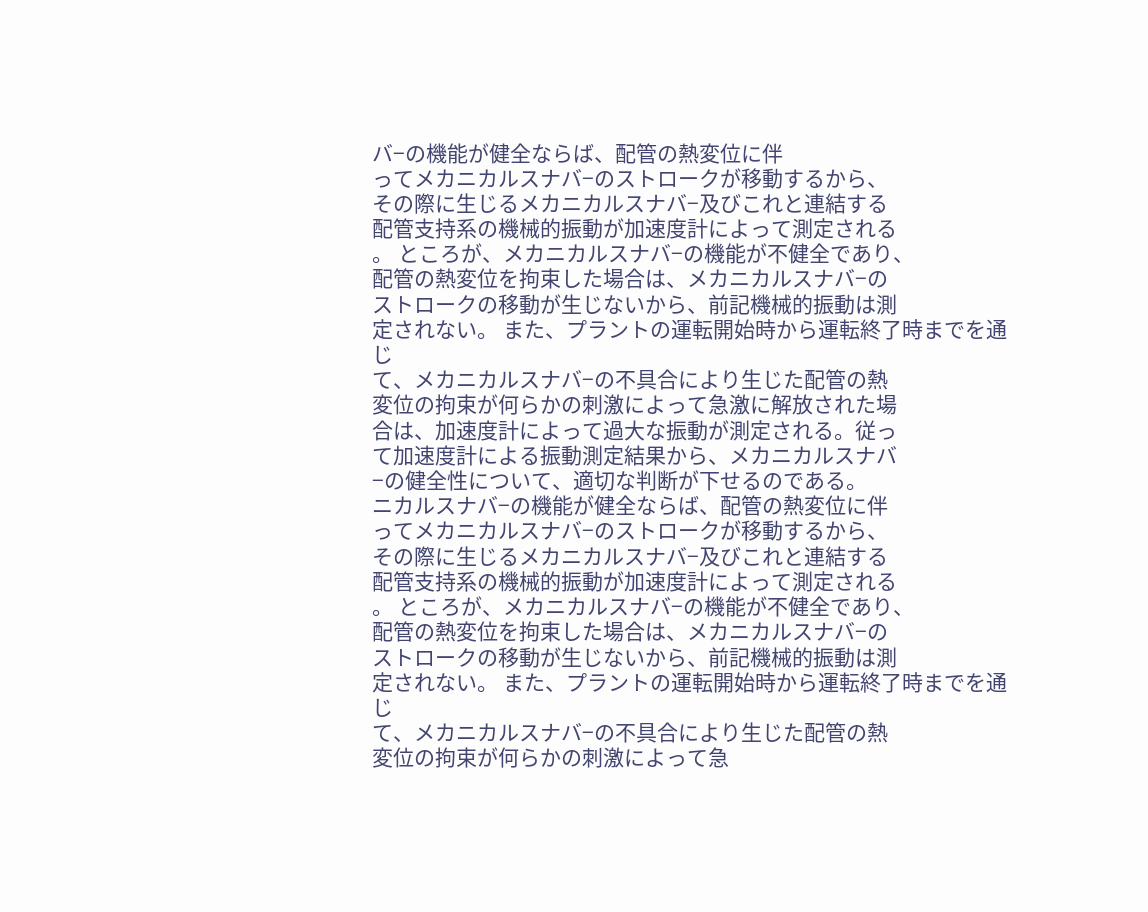バ−の機能が健全ならば、配管の熱変位に伴
ってメカニカルスナバ−のストロークが移動するから、
その際に生じるメカニカルスナバ−及びこれと連結する
配管支持系の機械的振動が加速度計によって測定される
。 ところが、メカニカルスナバ−の機能が不健全であり、
配管の熱変位を拘束した場合は、メカニカルスナバ−の
ストロークの移動が生じないから、前記機械的振動は測
定されない。 また、プラントの運転開始時から運転終了時までを通じ
て、メカニカルスナバ−の不具合により生じた配管の熱
変位の拘束が何らかの刺激によって急激に解放された場
合は、加速度計によって過大な振動が測定される。従っ
て加速度計による振動測定結果から、メカニカルスナバ
−の健全性について、適切な判断が下せるのである。
ニカルスナバ−の機能が健全ならば、配管の熱変位に伴
ってメカニカルスナバ−のストロークが移動するから、
その際に生じるメカニカルスナバ−及びこれと連結する
配管支持系の機械的振動が加速度計によって測定される
。 ところが、メカニカルスナバ−の機能が不健全であり、
配管の熱変位を拘束した場合は、メカニカルスナバ−の
ストロークの移動が生じないから、前記機械的振動は測
定されない。 また、プラントの運転開始時から運転終了時までを通じ
て、メカニカルスナバ−の不具合により生じた配管の熱
変位の拘束が何らかの刺激によって急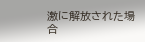激に解放された場
合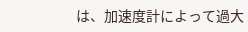は、加速度計によって過大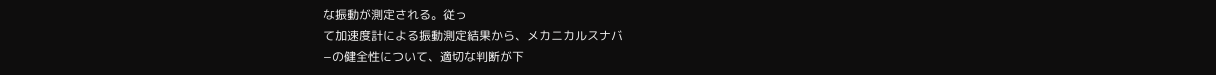な振動が測定される。従っ
て加速度計による振動測定結果から、メカニカルスナバ
−の健全性について、適切な判断が下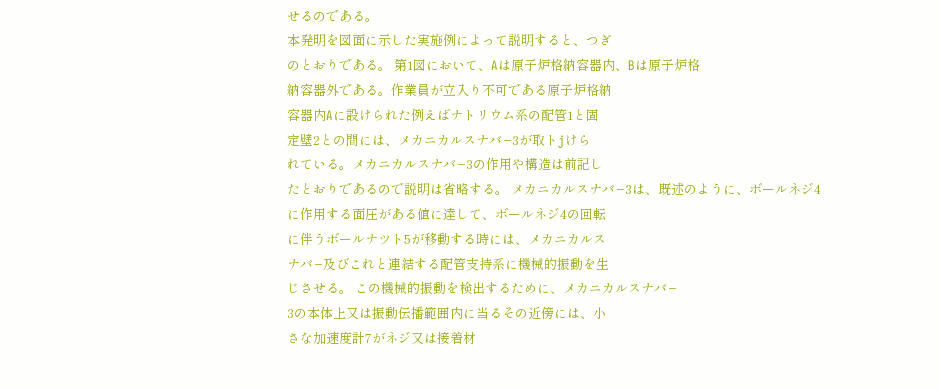せるのである。
本発明を図面に示した実施例によって説明すると、つぎ
のとおりである。 第1図において、Aは原子炉格納容器内、Bは原子炉格
納容器外である。作業員が立入り不可である原子炉格納
容器内Aに設けられた例えばナトリウム系の配管1と固
定壁2との間には、メカニカルスナバ−3が取トjけら
れている。メカニカルスナバ−3の作用や構造は前記し
たとおりであるので説明は省略する。 メカニカルスナバ−3は、既述のように、ボールネジ4
に作用する面圧がある値に達して、ボールネジ4の回転
に伴うボールナツト5が移動する時には、メカニカルス
ナバ−及びこれと連結する配管支持系に機械的振動を生
じさせる。 この機械的振動を検出するために、メカニカルスナバ−
3の本体上又は振動伝播範囲内に当るその近傍には、小
さな加速度計7がネジ又は接着材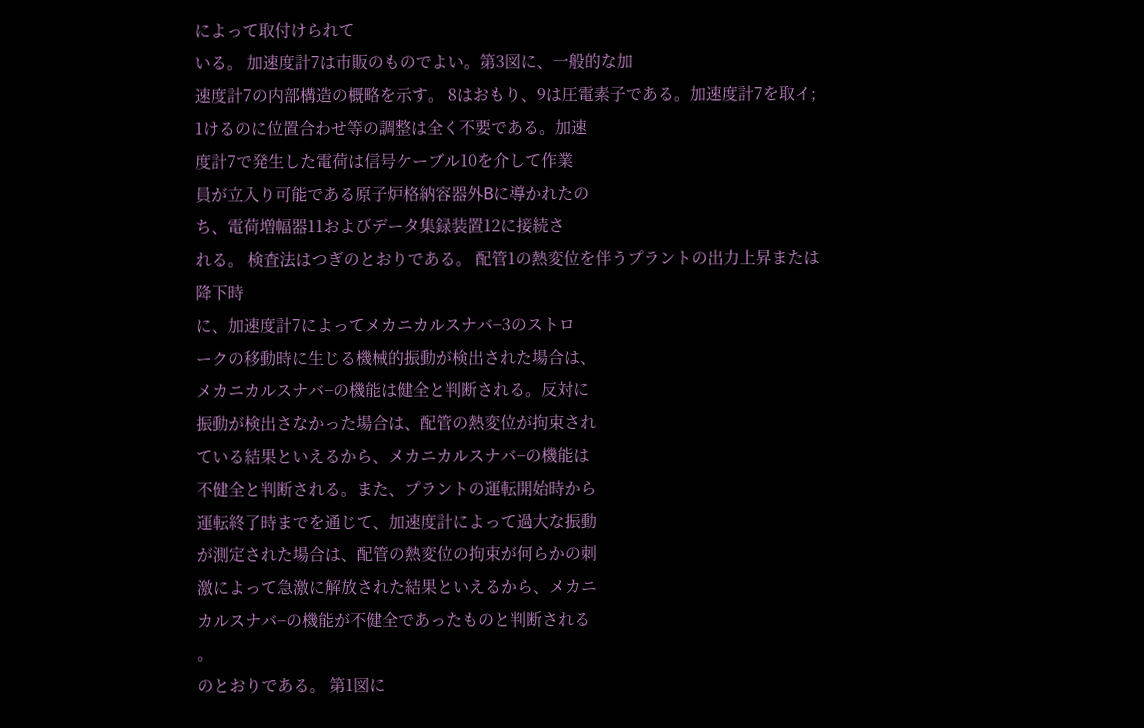によって取付けられて
いる。 加速度計7は市販のものでよい。第3図に、一般的な加
速度計7の内部構造の概略を示す。 8はおもり、9は圧電素子である。加速度計7を取イ;
1けるのに位置合わせ等の調整は全く不要である。加速
度計7で発生した電荷は信号ケーブル10を介して作業
員が立入り可能である原子炉格納容器外Bに導かれたの
ち、電荷増幅器11およびデータ集録装置12に接続さ
れる。 検査法はつぎのとおりである。 配管1の熱変位を伴うプラントの出力上昇または降下時
に、加速度計7によってメカニカルスナバ−3のストロ
ークの移動時に生じる機械的振動が検出された場合は、
メカニカルスナバ−の機能は健全と判断される。反対に
振動が検出さなかった場合は、配管の熱変位が拘束され
ている結果といえるから、メカニカルスナバ−の機能は
不健全と判断される。また、プラントの運転開始時から
運転終了時までを通じて、加速度計によって過大な振動
が測定された場合は、配管の熱変位の拘束が何らかの刺
激によって急激に解放された結果といえるから、メカニ
カルスナバ−の機能が不健全であったものと判断される
。
のとおりである。 第1図に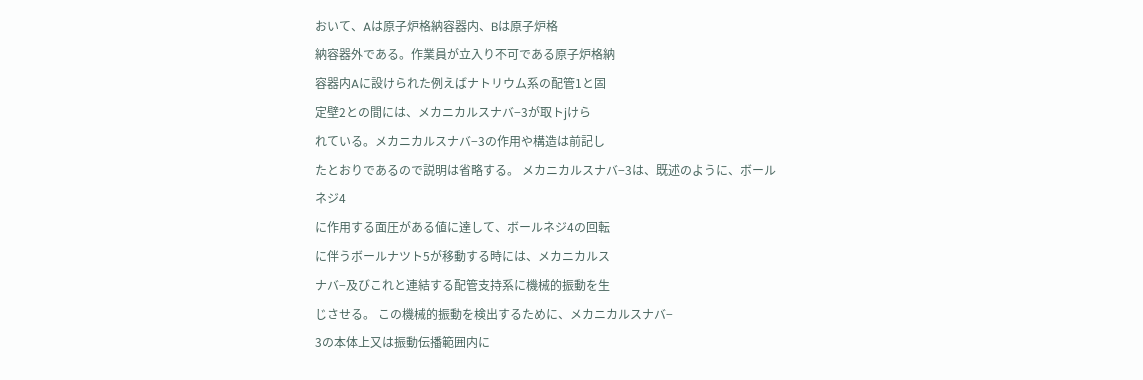おいて、Aは原子炉格納容器内、Bは原子炉格
納容器外である。作業員が立入り不可である原子炉格納
容器内Aに設けられた例えばナトリウム系の配管1と固
定壁2との間には、メカニカルスナバ−3が取トjけら
れている。メカニカルスナバ−3の作用や構造は前記し
たとおりであるので説明は省略する。 メカニカルスナバ−3は、既述のように、ボールネジ4
に作用する面圧がある値に達して、ボールネジ4の回転
に伴うボールナツト5が移動する時には、メカニカルス
ナバ−及びこれと連結する配管支持系に機械的振動を生
じさせる。 この機械的振動を検出するために、メカニカルスナバ−
3の本体上又は振動伝播範囲内に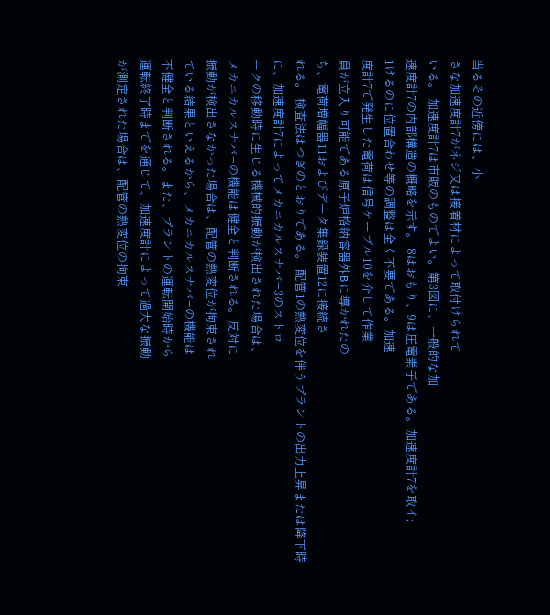当るその近傍には、小
さな加速度計7がネジ又は接着材によって取付けられて
いる。 加速度計7は市販のものでよい。第3図に、一般的な加
速度計7の内部構造の概略を示す。 8はおもり、9は圧電素子である。加速度計7を取イ;
1けるのに位置合わせ等の調整は全く不要である。加速
度計7で発生した電荷は信号ケーブル10を介して作業
員が立入り可能である原子炉格納容器外Bに導かれたの
ち、電荷増幅器11およびデータ集録装置12に接続さ
れる。 検査法はつぎのとおりである。 配管1の熱変位を伴うプラントの出力上昇または降下時
に、加速度計7によってメカニカルスナバ−3のストロ
ークの移動時に生じる機械的振動が検出された場合は、
メカニカルスナバ−の機能は健全と判断される。反対に
振動が検出さなかった場合は、配管の熱変位が拘束され
ている結果といえるから、メカニカルスナバ−の機能は
不健全と判断される。また、プラントの運転開始時から
運転終了時までを通じて、加速度計によって過大な振動
が測定された場合は、配管の熱変位の拘束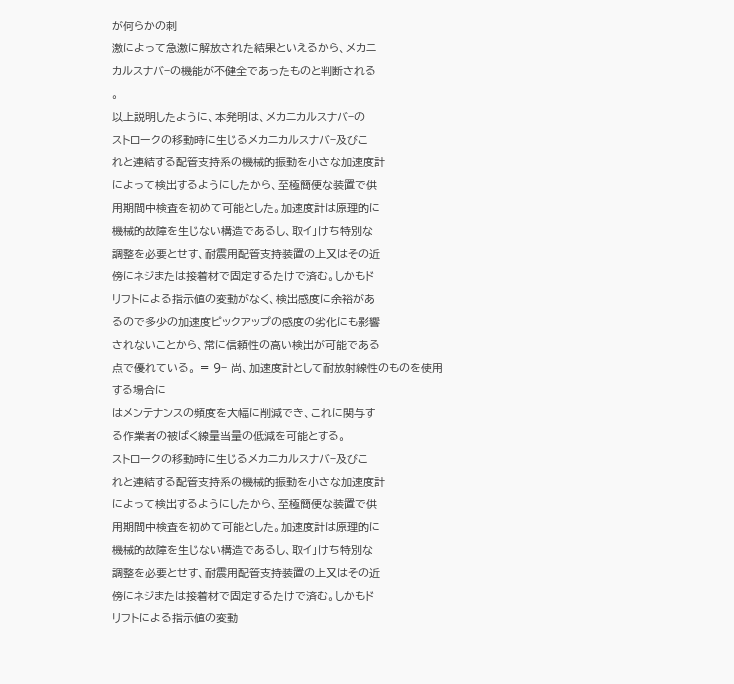が何らかの刺
激によって急激に解放された結果といえるから、メカニ
カルスナバ−の機能が不健全であったものと判断される
。
以上説明したように、本発明は、メカニカルスナバ−の
ストロークの移動時に生じるメカニカルスナバ−及びこ
れと連結する配管支持系の機械的振動を小さな加速度計
によって検出するようにしたから、至極簡便な装置で供
用期間中検査を初めて可能とした。加速度計は原理的に
機械的故障を生じない構造であるし、取イ」けち特別な
調整を必要とせす、耐震用配管支持装置の上又はその近
傍にネジまたは接着材で固定するたけで済む。しかもド
リフトによる指示値の変動がなく、検出感度に余裕があ
るので多少の加速度ピックアップの感度の劣化にも影響
されないことから、常に信頼性の高い検出が可能である
点で優れている。 = 9− 尚、加速度計として耐放射線性のものを使用する場合に
はメンテナンスの頻度を大幅に削減でき、これに関与す
る作業者の被ばく線量当量の低減を可能とする。
ストロークの移動時に生じるメカニカルスナバ−及びこ
れと連結する配管支持系の機械的振動を小さな加速度計
によって検出するようにしたから、至極簡便な装置で供
用期間中検査を初めて可能とした。加速度計は原理的に
機械的故障を生じない構造であるし、取イ」けち特別な
調整を必要とせす、耐震用配管支持装置の上又はその近
傍にネジまたは接着材で固定するたけで済む。しかもド
リフトによる指示値の変動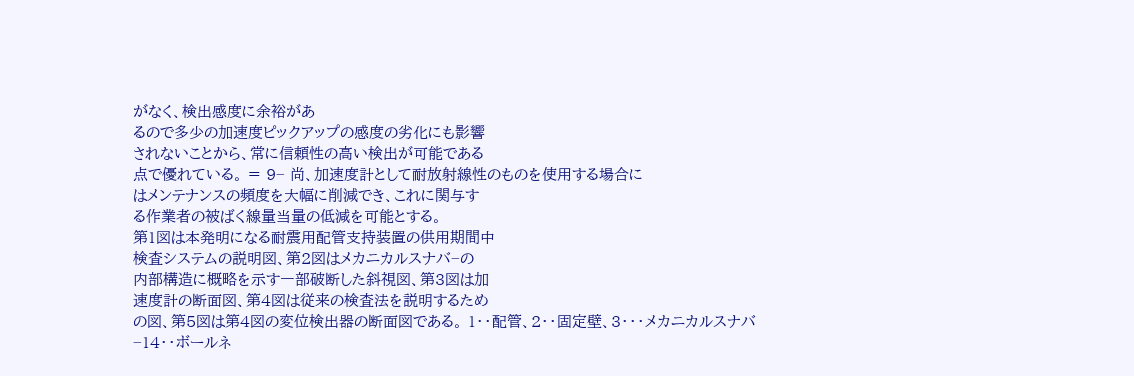がなく、検出感度に余裕があ
るので多少の加速度ピックアップの感度の劣化にも影響
されないことから、常に信頼性の高い検出が可能である
点で優れている。 = 9− 尚、加速度計として耐放射線性のものを使用する場合に
はメンテナンスの頻度を大幅に削減でき、これに関与す
る作業者の被ばく線量当量の低減を可能とする。
第1図は本発明になる耐震用配管支持装置の供用期間中
検査システムの説明図、第2図はメカニカルスナバ−の
内部構造に概略を示す一部破断した斜視図、第3図は加
速度計の断面図、第4図は従来の検査法を説明するため
の図、第5図は第4図の変位検出器の断面図である。 1・・配管、2・・固定壁、3・・・メカニカルスナバ
−14・・ボールネ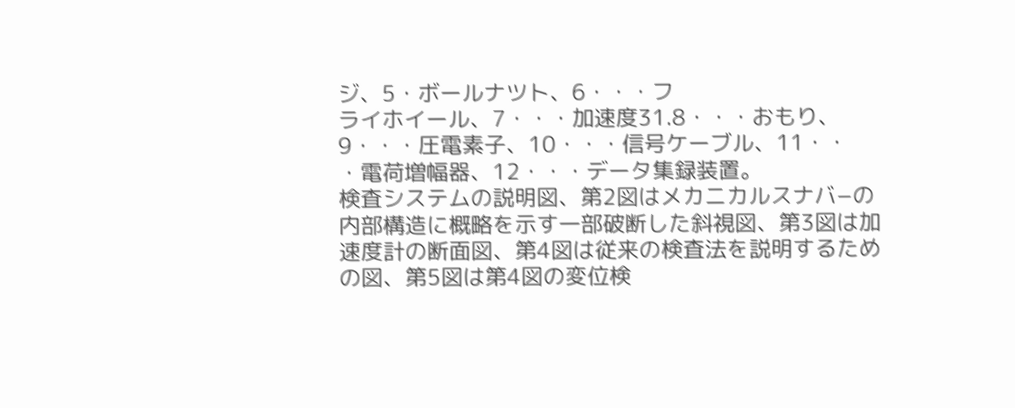ジ、5・ボールナツト、6・・・フ
ライホイール、7・・・加速度31.8・・・おもり、
9・・・圧電素子、10・・・信号ケーブル、11・・
・電荷増幅器、12・・・データ集録装置。
検査システムの説明図、第2図はメカニカルスナバ−の
内部構造に概略を示す一部破断した斜視図、第3図は加
速度計の断面図、第4図は従来の検査法を説明するため
の図、第5図は第4図の変位検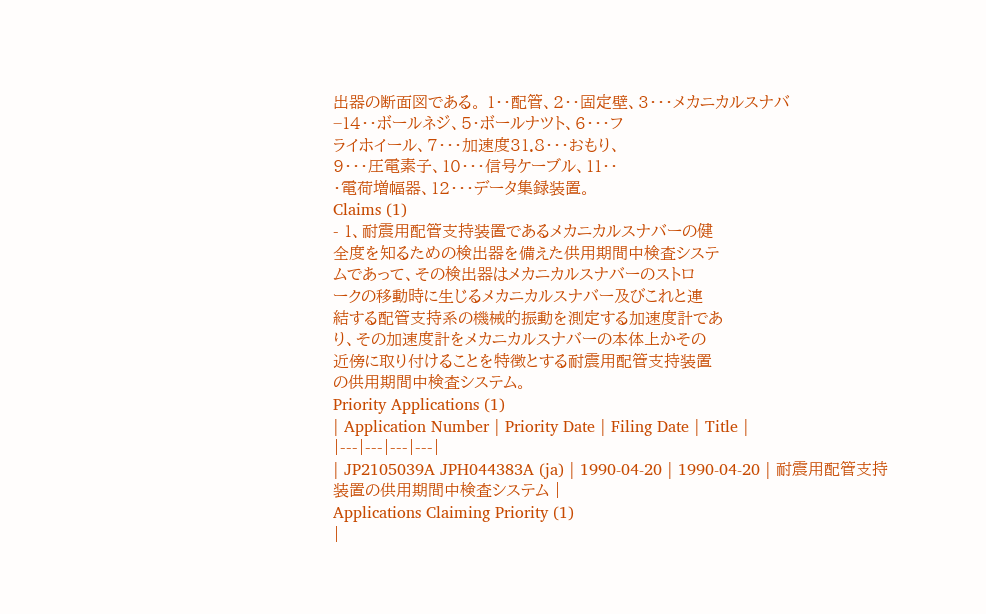出器の断面図である。 1・・配管、2・・固定壁、3・・・メカニカルスナバ
−14・・ボールネジ、5・ボールナツト、6・・・フ
ライホイール、7・・・加速度31.8・・・おもり、
9・・・圧電素子、10・・・信号ケーブル、11・・
・電荷増幅器、12・・・データ集録装置。
Claims (1)
- 1、耐震用配管支持装置であるメカニカルスナバーの健
全度を知るための検出器を備えた供用期間中検査システ
ムであって、その検出器はメカニカルスナバーのストロ
ークの移動時に生じるメカニカルスナバー及びこれと連
結する配管支持系の機械的振動を測定する加速度計であ
り、その加速度計をメカニカルスナバーの本体上かその
近傍に取り付けることを特徴とする耐震用配管支持装置
の供用期間中検査システム。
Priority Applications (1)
| Application Number | Priority Date | Filing Date | Title |
|---|---|---|---|
| JP2105039A JPH044383A (ja) | 1990-04-20 | 1990-04-20 | 耐震用配管支持装置の供用期間中検査システム |
Applications Claiming Priority (1)
|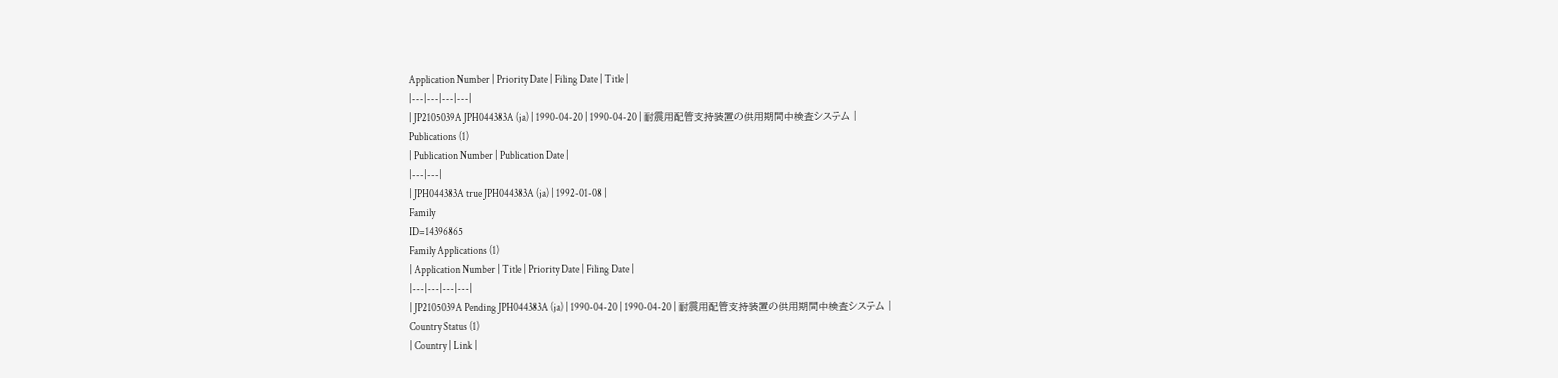Application Number | Priority Date | Filing Date | Title |
|---|---|---|---|
| JP2105039A JPH044383A (ja) | 1990-04-20 | 1990-04-20 | 耐震用配管支持装置の供用期間中検査システム |
Publications (1)
| Publication Number | Publication Date |
|---|---|
| JPH044383A true JPH044383A (ja) | 1992-01-08 |
Family
ID=14396865
Family Applications (1)
| Application Number | Title | Priority Date | Filing Date |
|---|---|---|---|
| JP2105039A Pending JPH044383A (ja) | 1990-04-20 | 1990-04-20 | 耐震用配管支持装置の供用期間中検査システム |
Country Status (1)
| Country | Link |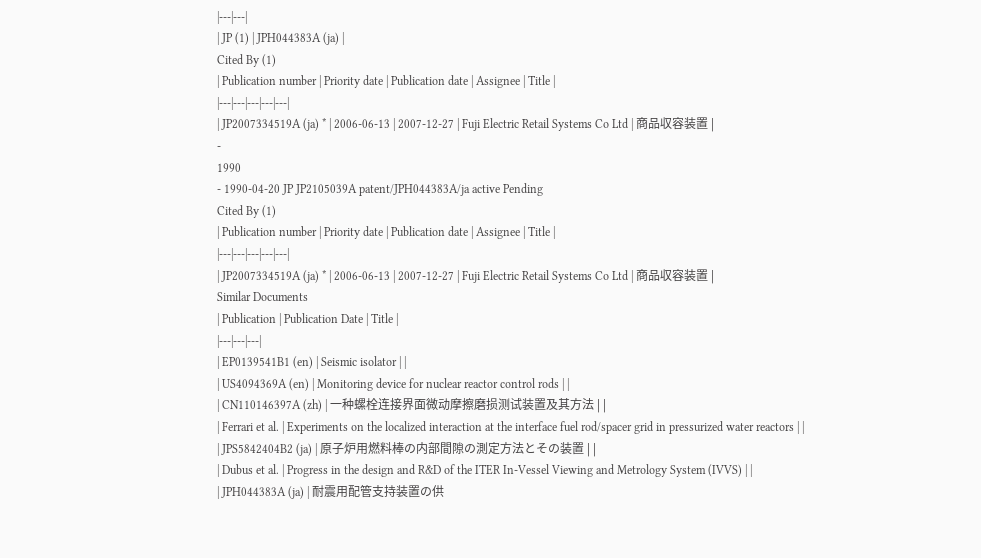|---|---|
| JP (1) | JPH044383A (ja) |
Cited By (1)
| Publication number | Priority date | Publication date | Assignee | Title |
|---|---|---|---|---|
| JP2007334519A (ja) * | 2006-06-13 | 2007-12-27 | Fuji Electric Retail Systems Co Ltd | 商品収容装置 |
-
1990
- 1990-04-20 JP JP2105039A patent/JPH044383A/ja active Pending
Cited By (1)
| Publication number | Priority date | Publication date | Assignee | Title |
|---|---|---|---|---|
| JP2007334519A (ja) * | 2006-06-13 | 2007-12-27 | Fuji Electric Retail Systems Co Ltd | 商品収容装置 |
Similar Documents
| Publication | Publication Date | Title |
|---|---|---|
| EP0139541B1 (en) | Seismic isolator | |
| US4094369A (en) | Monitoring device for nuclear reactor control rods | |
| CN110146397A (zh) | 一种螺栓连接界面微动摩擦磨损测试装置及其方法 | |
| Ferrari et al. | Experiments on the localized interaction at the interface fuel rod/spacer grid in pressurized water reactors | |
| JPS5842404B2 (ja) | 原子炉用燃料棒の内部間隙の測定方法とその装置 | |
| Dubus et al. | Progress in the design and R&D of the ITER In-Vessel Viewing and Metrology System (IVVS) | |
| JPH044383A (ja) | 耐震用配管支持装置の供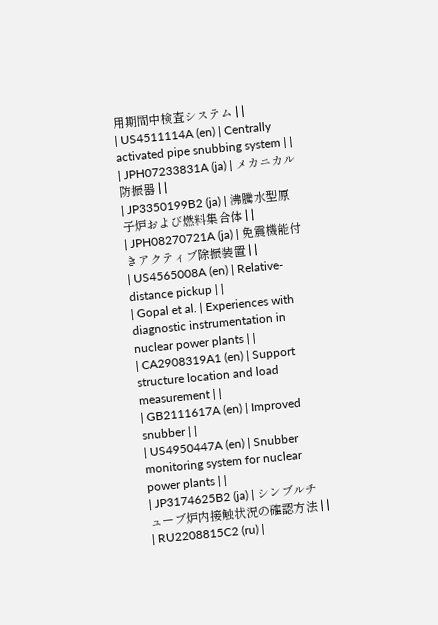用期間中検査システム | |
| US4511114A (en) | Centrally activated pipe snubbing system | |
| JPH07233831A (ja) | メカニカル防振器 | |
| JP3350199B2 (ja) | 沸騰水型原子炉および燃料集合体 | |
| JPH08270721A (ja) | 免震機能付きアクティブ除振装置 | |
| US4565008A (en) | Relative-distance pickup | |
| Gopal et al. | Experiences with diagnostic instrumentation in nuclear power plants | |
| CA2908319A1 (en) | Support structure location and load measurement | |
| GB2111617A (en) | Improved snubber | |
| US4950447A (en) | Snubber monitoring system for nuclear power plants | |
| JP3174625B2 (ja) | シンブルチューブ炉内接触状況の確認方法 | |
| RU2208815C2 (ru) |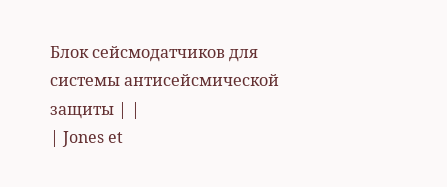Блок сейсмодатчиков для системы антисейсмической защиты | |
| Jones et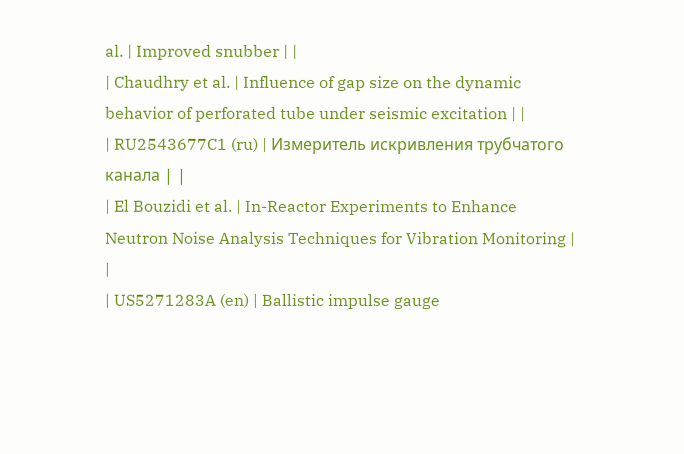al. | Improved snubber | |
| Chaudhry et al. | Influence of gap size on the dynamic behavior of perforated tube under seismic excitation | |
| RU2543677C1 (ru) | Измеритель искривления трубчатого канала | |
| El Bouzidi et al. | In-Reactor Experiments to Enhance Neutron Noise Analysis Techniques for Vibration Monitoring | |
| US5271283A (en) | Ballistic impulse gauge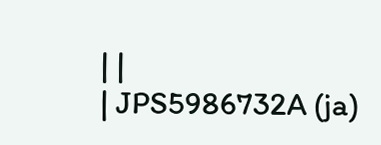| |
| JPS5986732A (ja)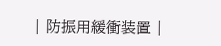| 防振用緩衝装置 |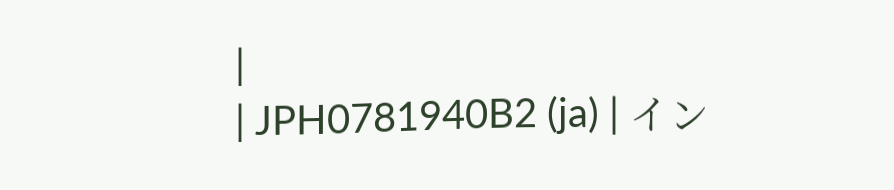|
| JPH0781940B2 (ja) | イン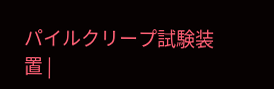パイルクリープ試験装置 |